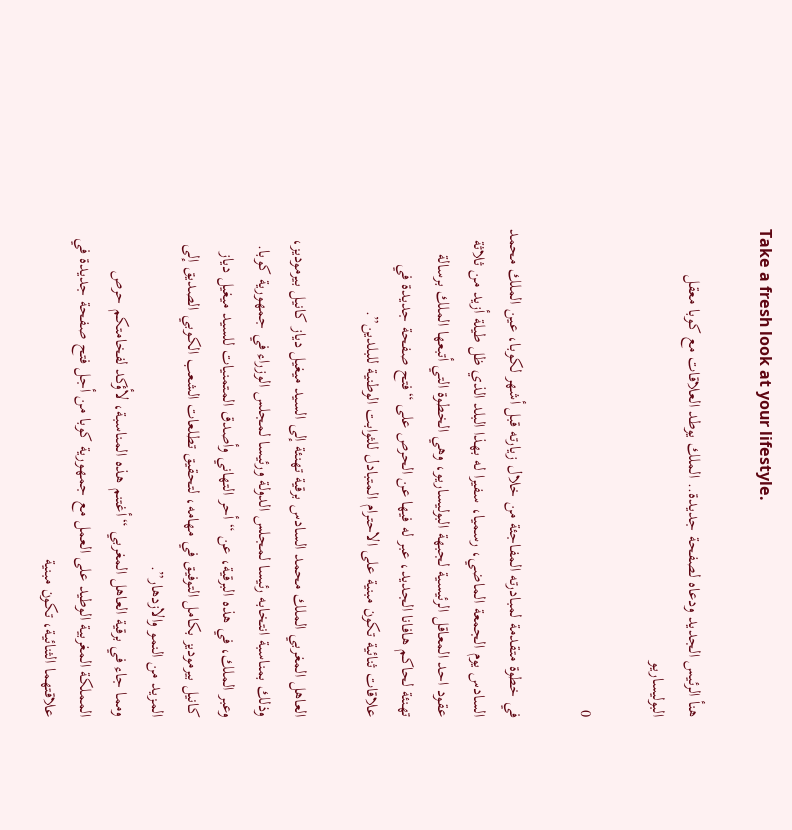Take a fresh look at your lifestyle.

هنأ الرئيس الجديد ودعاه لصفحة جديدة.. الملك يوطد العلاقات مع كوبا معقل البوليساريو

0

في خطوة متقدمة لمبادرته المفاجئة من خلال زيارته قبل أشهر لكوبا، عين الملك محمد السادس يوم الجمعة الماضي، رسميا، سفيرا له بهذا البلد الذي ظل طيلة أزيد من ثلاثة عقود احد المعاقل الرئيسية لجبهة البوليساريو، وهي الخطوة التي أتبعها الملك برسالة تهنئة لحاكم هافانا الجديد، عبر له فيها عن الحرص على “فتح صفحة جديدة في علاقات ثنائية تكون مبنية على الاحترام المتبادل للثوابت الوطنية للبلدين”.

العاهل المغربي الملك محمد السادس برقية تهنئة إلى السيد ميغيل دياز كانيل بيرموديز، وذلك بمناسبة انتخابه رئيسا لمجلس الدولة ورئيسا لمجلس الوزراء في جمهورية كوبا.
وعبر الملك، في هذه البرقية، عن “أحر التهاني وأصدق المتمنيات للسيد ميغيل دياز كانيل بيرموديز بكامل التوفيق في مهامه، لتحقيق تطلعات الشعب الكوبي الصديق إلى المزيد من النمو والازدهار”.
ومما جاء في برقية العاهل المغربي “أغتنم هذه المناسبة، لأؤكد لفخامتكم حرص المملكة المغربية الوطيد على العمل مع جمهورية كوبا من أجل فتح صفحة جديدة في علاقتهما الثنائية، تكون مبنية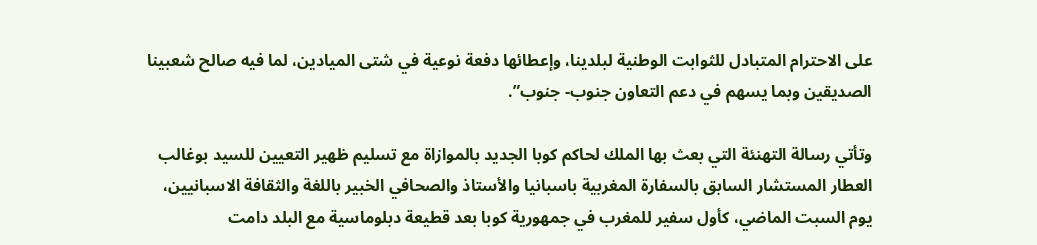على الاحترام المتبادل للثوابت الوطنية لبلدينا، وإعطائها دفعة نوعية في شتى الميادين، لما فيه صالح شعبينا الصديقين وبما يسهم في دعم التعاون جنوب- جنوب”.

وتأتي رسالة التهنئة التي بعث بها الملك لحاكم كوبا الجديد بالموازاة مع تسليم ظهير التعيين للسيد بوغالب العطار المستشار السابق بالسفارة المغربية باسبانيا والأستاذ والصحافي الخبير باللغة والثقافة الاسبانيين، يوم السبت الماضي، كأول سفير للمغرب في جمهورية كوبا بعد قطيعة دبلوماسية مع البلد دامت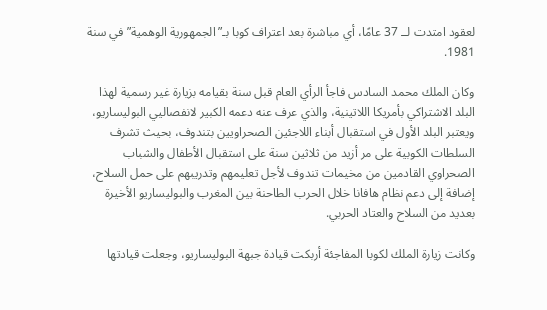لعقود امتدت لــ 37 عامًا، أي مباشرة بعد اعتراف كوبا بـ”الجمهورية الوهمية” في سنة 1981.

وكان الملك محمد السادس فاجأ الرأي العام قبل سنة بقيامه بزيارة غير رسمية لهذا البلد الاشتراكي بأمريكا اللاتينية، والذي عرف عنه دعمه الكبير لانفصاليي البوليساريو، ويعتبر البلد الأول في استقبال أبناء اللاجئين الصحراويين بتندوف، بحيث تشرف السلطات الكوبية على مر أزيد من ثلاثين سنة على استقبال الأطفال والشباب الصحراوي القادمين من مخيمات تندوف لأجل تعليمهم وتدريبهم على حمل السلاح، إضافة إلى دعم نظام هافانا خلال الحرب الطاحنة بين المغرب والبوليساريو الأخيرة بعديد من السلاح والعتاد الحربي.

وكانت زيارة الملك لكوبا المفاجئة أربكت قيادة جبهة البوليساريو، وجعلت قيادتها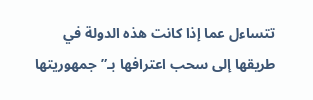تتساءل عما إذا كانت هذه الدولة في طريقها إلى سحب اعترافها بـ”جمهوريتها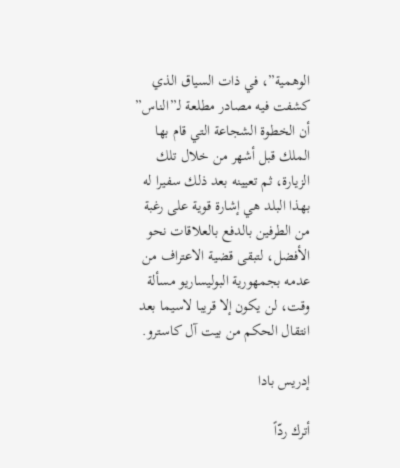الوهمية”، في ذات السياق الذي كشفت فيه مصادر مطلعة لـ”الناس” أن الخطوة الشجاعة التي قام بها الملك قبل أشهر من خلال تلك الزيارة، ثم تعيينه بعد ذلك سفيرا له بهذا البلد هي إشارة قوية على رغبة من الطرفين بالدفع بالعلاقات نحو الأفضل، لتبقى قضية الاعتراف من عدمه بجمهورية البوليساريو مسألة وقت، لن يكون إلا قريبا لاسيما بعد انتقال الحكم من بيت آل كاسترو.

إدريس بادا

أترك ردّاً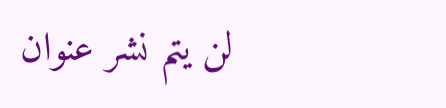لن يتم نشر عنوان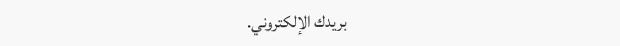بريدك الإلكتروني.